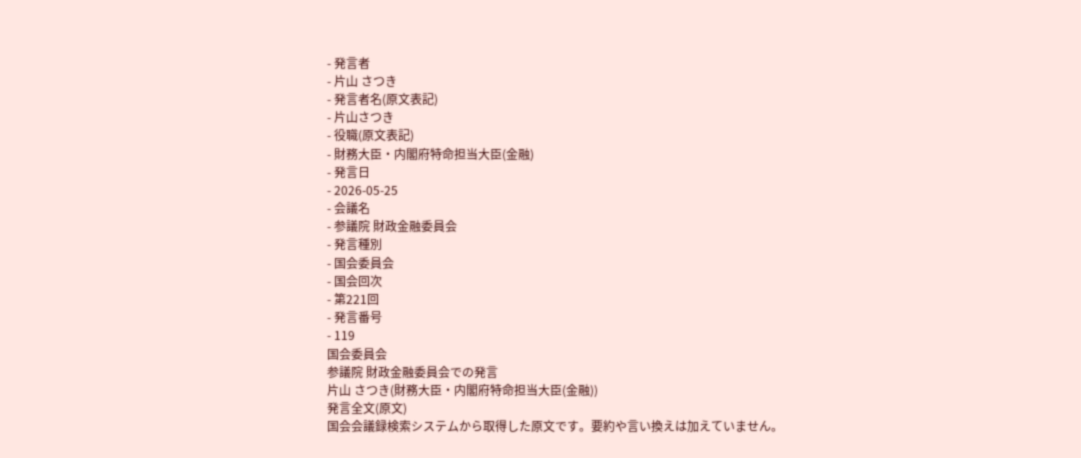- 発言者
- 片山 さつき
- 発言者名(原文表記)
- 片山さつき
- 役職(原文表記)
- 財務大臣・内閣府特命担当大臣(金融)
- 発言日
- 2026-05-25
- 会議名
- 参議院 財政金融委員会
- 発言種別
- 国会委員会
- 国会回次
- 第221回
- 発言番号
- 119
国会委員会
参議院 財政金融委員会での発言
片山 さつき(財務大臣・内閣府特命担当大臣(金融))
発言全文(原文)
国会会議録検索システムから取得した原文です。要約や言い換えは加えていません。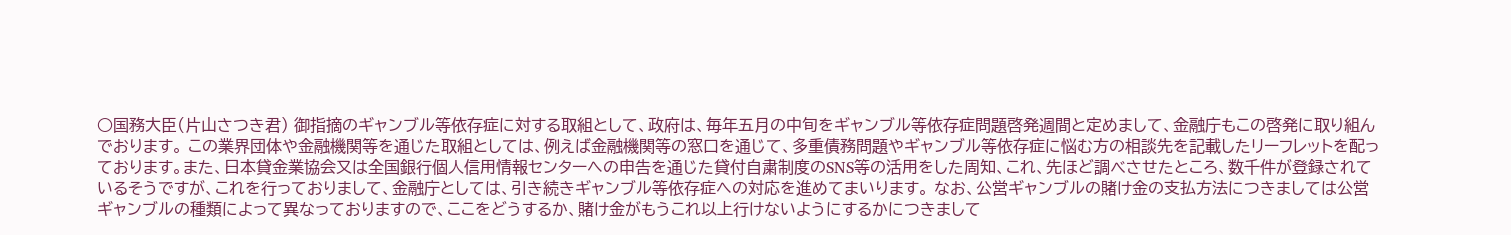○国務大臣(片山さつき君) 御指摘のギャンブル等依存症に対する取組として、政府は、毎年五月の中旬をギャンブル等依存症問題啓発週間と定めまして、金融庁もこの啓発に取り組んでおります。 この業界団体や金融機関等を通じた取組としては、例えば金融機関等の窓口を通じて、多重債務問題やギャンブル等依存症に悩む方の相談先を記載したリーフレットを配っております。また、日本貸金業協会又は全国銀行個人信用情報センターへの申告を通じた貸付自粛制度のSNS等の活用をした周知、これ、先ほど調べさせたところ、数千件が登録されているそうですが、これを行っておりまして、金融庁としては、引き続きギャンブル等依存症への対応を進めてまいります。 なお、公営ギャンブルの賭け金の支払方法につきましては公営ギャンブルの種類によって異なっておりますので、ここをどうするか、賭け金がもうこれ以上行けないようにするかにつきまして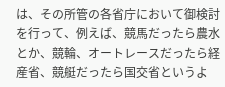は、その所管の各省庁において御検討を行って、例えば、競馬だったら農水とか、競輪、オートレースだったら経産省、競艇だったら国交省というよ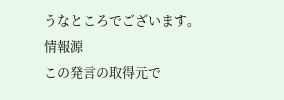うなところでございます。
情報源
この発言の取得元で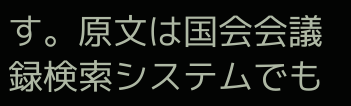す。原文は国会会議録検索システムでも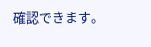確認できます。